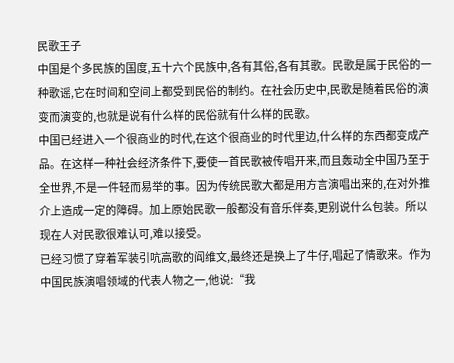民歌王子
中国是个多民族的国度,五十六个民族中,各有其俗,各有其歌。民歌是属于民俗的一种歌谣,它在时间和空间上都受到民俗的制约。在社会历史中,民歌是随着民俗的演变而演变的,也就是说有什么样的民俗就有什么样的民歌。
中国已经进入一个很商业的时代,在这个很商业的时代里边,什么样的东西都变成产品。在这样一种社会经济条件下,要使一首民歌被传唱开来,而且轰动全中国乃至于全世界,不是一件轻而易举的事。因为传统民歌大都是用方言演唱出来的,在对外推介上造成一定的障碍。加上原始民歌一般都没有音乐伴奏,更别说什么包装。所以现在人对民歌很难认可,难以接受。
已经习惯了穿着军装引吭高歌的阎维文,最终还是换上了牛仔,唱起了情歌来。作为中国民族演唱领域的代表人物之一,他说:“我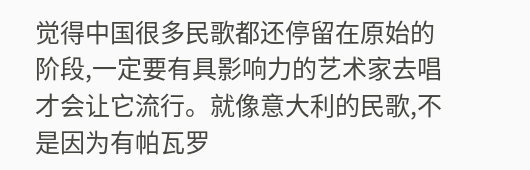觉得中国很多民歌都还停留在原始的阶段,一定要有具影响力的艺术家去唱才会让它流行。就像意大利的民歌,不是因为有帕瓦罗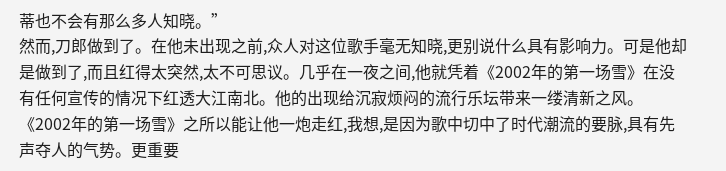蒂也不会有那么多人知晓。”
然而,刀郎做到了。在他未出现之前,众人对这位歌手毫无知晓,更别说什么具有影响力。可是他却是做到了,而且红得太突然,太不可思议。几乎在一夜之间,他就凭着《2002年的第一场雪》在没有任何宣传的情况下红透大江南北。他的出现给沉寂烦闷的流行乐坛带来一缕清新之风。《2002年的第一场雪》之所以能让他一炮走红,我想,是因为歌中切中了时代潮流的要脉,具有先声夺人的气势。更重要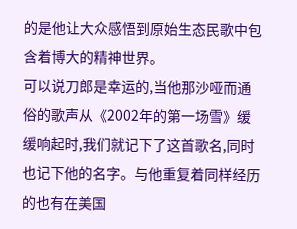的是他让大众感悟到原始生态民歌中包含着博大的精神世界。
可以说刀郎是幸运的,当他那沙哑而通俗的歌声从《2002年的第一场雪》缓缓响起时,我们就记下了这首歌名,同时也记下他的名字。与他重复着同样经历的也有在美国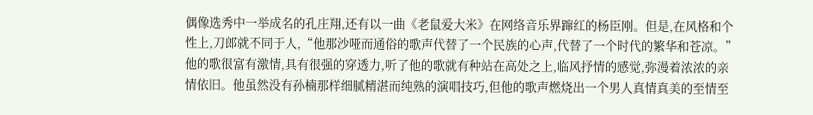偶像选秀中一举成名的孔庄翔,还有以一曲《老鼠爱大米》在网络音乐界蹿红的杨臣刚。但是,在风格和个性上,刀郎就不同于人,“他那沙哑而通俗的歌声代替了一个民族的心声,代替了一个时代的繁华和苍凉。”他的歌很富有激情,具有很强的穿透力,听了他的歌就有种站在高处之上,临风抒情的感觉,弥漫着浓浓的亲情依旧。他虽然没有孙楠那样细腻精湛而纯熟的演唱技巧,但他的歌声燃烧出一个男人真情真美的至情至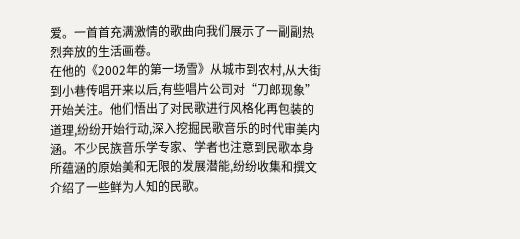爱。一首首充满激情的歌曲向我们展示了一副副热烈奔放的生活画卷。
在他的《2002年的第一场雪》从城市到农村,从大街到小巷传唱开来以后,有些唱片公司对“刀郎现象”开始关注。他们悟出了对民歌进行风格化再包装的道理,纷纷开始行动,深入挖掘民歌音乐的时代审美内涵。不少民族音乐学专家、学者也注意到民歌本身所蕴涵的原始美和无限的发展潜能,纷纷收集和撰文介绍了一些鲜为人知的民歌。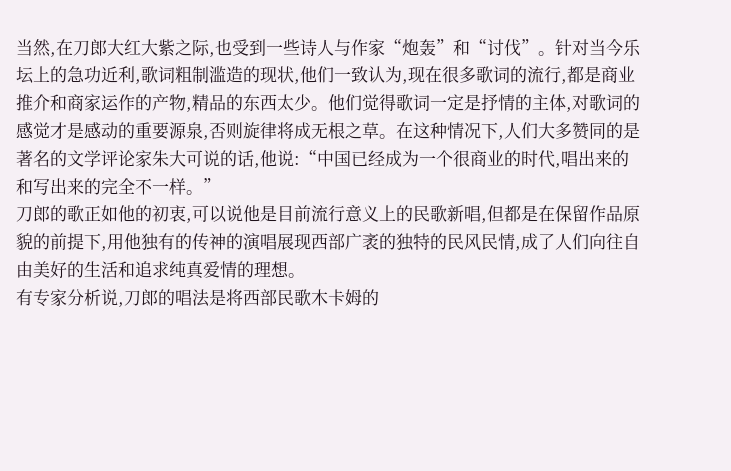当然,在刀郎大红大紫之际,也受到一些诗人与作家“炮轰”和“讨伐”。针对当今乐坛上的急功近利,歌词粗制滥造的现状,他们一致认为,现在很多歌词的流行,都是商业推介和商家运作的产物,精品的东西太少。他们觉得歌词一定是抒情的主体,对歌词的感觉才是感动的重要源泉,否则旋律将成无根之草。在这种情况下,人们大多赞同的是著名的文学评论家朱大可说的话,他说:“中国已经成为一个很商业的时代,唱出来的和写出来的完全不一样。”
刀郎的歌正如他的初衷,可以说他是目前流行意义上的民歌新唱,但都是在保留作品原貌的前提下,用他独有的传神的演唱展现西部广袤的独特的民风民情,成了人们向往自由美好的生活和追求纯真爱情的理想。
有专家分析说,刀郎的唱法是将西部民歌木卡姆的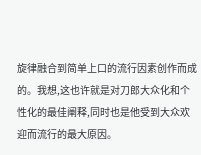旋律融合到简单上口的流行因素创作而成的。我想,这也许就是对刀郎大众化和个性化的最佳阐释,同时也是他受到大众欢迎而流行的最大原因。